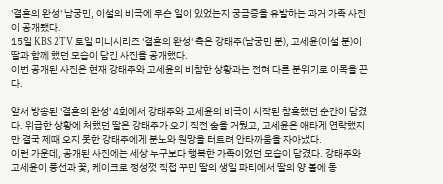'결혼의 완성' 남궁민, 이설의 비극에 무슨 일이 있었는지 궁금증을 유발하는 과거 가족 사진이 공개됐다.
15일 KBS 2TV 토일 미니시리즈 '결혼의 완성' 측은 강태주(남궁민 분), 고세윤(이설 분)이 딸과 함께 했던 모습이 담긴 사진을 공개했다.
이번 공개된 사진은 현재 강태주와 고세윤의 비참한 상황과는 전혀 다른 분위기로 이목을 끈다.

앞서 방송된 '결혼의 완성' 4회에서 강태주와 고세윤의 비극이 시작된 참혹했던 순간이 담겼다. 위급한 상황에 처했던 딸은 강태주가 오기 직전 숨을 거뒀고, 고세윤은 애타게 연락했지만 결국 제때 오지 못한 강태주에게 분노와 원망을 터트려 안타까움을 자아냈다.
이런 가운데, 공개된 사진에는 세상 누구보다 행복한 가족이었던 모습이 담겼다. 강태주와 고세윤이 풍선과 꽃, 케이크로 정성껏 직접 꾸민 딸의 생일 파티에서 딸의 양 볼에 동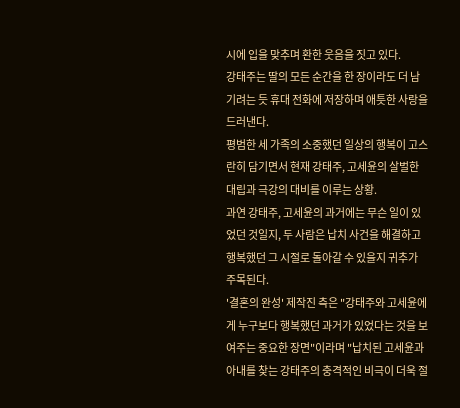시에 입을 맞추며 환한 웃음을 짓고 있다.
강태주는 딸의 모든 순간을 한 장이라도 더 남기려는 듯 휴대 전화에 저장하며 애틋한 사랑을 드러낸다.
평범한 세 가족의 소중했던 일상의 행복이 고스란히 담기면서 현재 강태주, 고세윤의 살벌한 대립과 극강의 대비를 이루는 상황.
과연 강태주, 고세윤의 과거에는 무슨 일이 있었던 것일지, 두 사람은 납치 사건을 해결하고 행복했던 그 시절로 돌아갈 수 있을지 귀추가 주목된다.
'결혼의 완성' 제작진 측은 "강태주와 고세윤에게 누구보다 행복했던 과거가 있었다는 것을 보여주는 중요한 장면"이라며 "납치된 고세윤과 아내를 찾는 강태주의 충격적인 비극이 더욱 절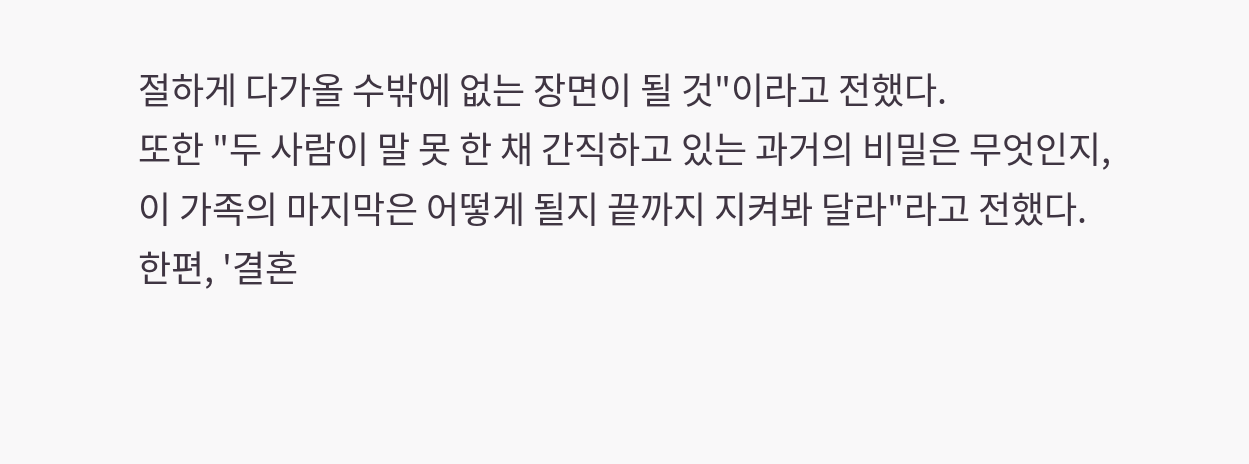절하게 다가올 수밖에 없는 장면이 될 것"이라고 전했다.
또한 "두 사람이 말 못 한 채 간직하고 있는 과거의 비밀은 무엇인지, 이 가족의 마지막은 어떻게 될지 끝까지 지켜봐 달라"라고 전했다.
한편, '결혼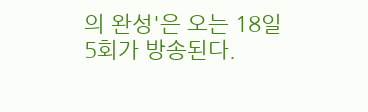의 완성'은 오는 18일 5회가 방송된다.